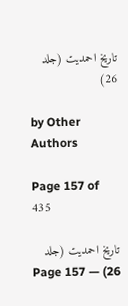تاریخ احمدیت (جلد 26)

by Other Authors

Page 157 of 435

تاریخ احمدیت (جلد 26) — Page 157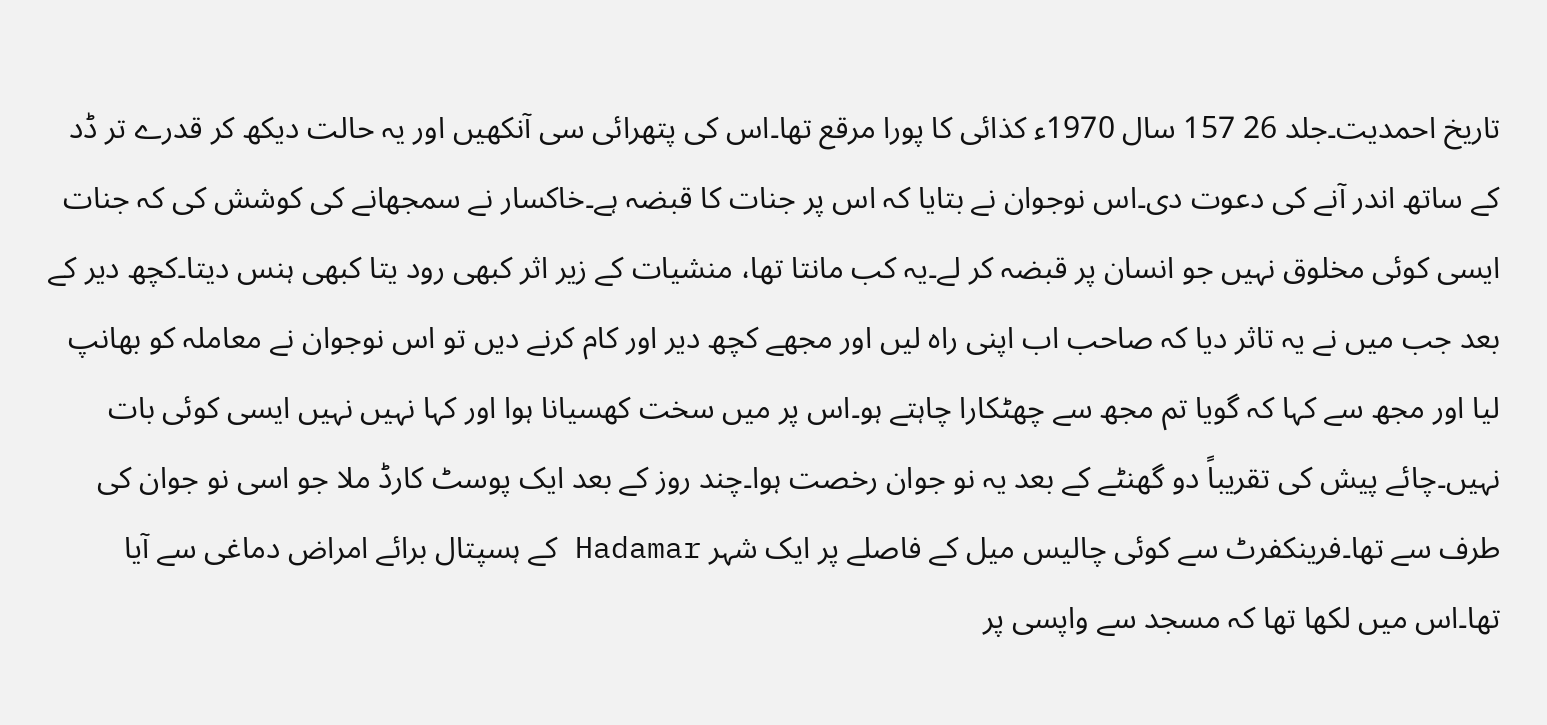تاریخ احمدیت۔جلد 26 157 سال 1970ء کذائی کا پورا مرقع تھا۔اس کی پتھرائی سی آنکھیں اور یہ حالت دیکھ کر قدرے تر ڈد کے ساتھ اندر آنے کی دعوت دی۔اس نوجوان نے بتایا کہ اس پر جنات کا قبضہ ہے۔خاکسار نے سمجھانے کی کوشش کی کہ جنات ایسی کوئی مخلوق نہیں جو انسان پر قبضہ کر لے۔یہ کب مانتا تھا، منشیات کے زیر اثر کبھی رود یتا کبھی ہنس دیتا۔کچھ دیر کے بعد جب میں نے یہ تاثر دیا کہ صاحب اب اپنی راہ لیں اور مجھے کچھ دیر اور کام کرنے دیں تو اس نوجوان نے معاملہ کو بھانپ لیا اور مجھ سے کہا کہ گویا تم مجھ سے چھٹکارا چاہتے ہو۔اس پر میں سخت کھسیانا ہوا اور کہا نہیں نہیں ایسی کوئی بات نہیں۔چائے پیش کی تقریباً دو گھنٹے کے بعد یہ نو جوان رخصت ہوا۔چند روز کے بعد ایک پوسٹ کارڈ ملا جو اسی نو جوان کی طرف سے تھا۔فرینکفرٹ سے کوئی چالیس میل کے فاصلے پر ایک شہر Hadamar کے ہسپتال برائے امراض دماغی سے آیا تھا۔اس میں لکھا تھا کہ مسجد سے واپسی پر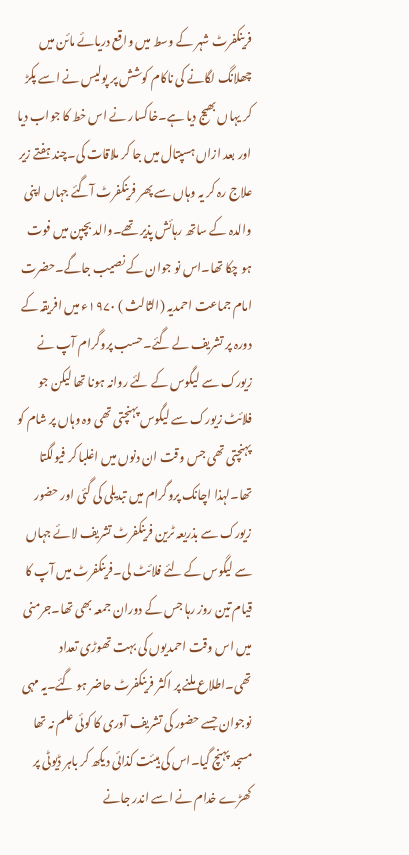فرینکفرٹ شہر کے وسط میں واقع دریائے مائن میں چھلانگ لگانے کی ناکام کوشش پر پولیس نے اسے پکڑ کر یہاں بھیج دیا ہے۔خاکسار نے اس خط کا جواب دیا اور بعد ازاں ہسپتال میں جا کر ملاقات کی۔چند ہفتے زیر علاج رہ کر یہ وہاں سے پھر فرینکفرٹ آگئے جہاں اپنی والدہ کے ساتھ رہائش پذیر تھے۔والد بچپن میں فوت ہو چکا تھا۔اس نو جوان کے نصیب جاگے۔حضرت امام جماعت احمدیہ (الثالث ) ۱۹۷۰ء میں افریقہ کے دورہ پر تشریف لے گئے۔حسب پروگرام آپ نے زیورک سے لیگوس کے لئے روانہ ہونا تھا لیکن جو فلائٹ زیورک سے لیگوس پہنچتی تھی وہ وہاں پر شام کو پہنچتی تھی جس وقت ان دنوں میں اغلبا کر فیولگتا تھا۔لہذا اچانک پروگرام میں تبدیلی کی گئی اور حضور زیورک سے بذریعہ ٹرین فرینکفرٹ تشریف لائے جہاں سے لیگوس کے لئے فلائٹ لی۔فرینکفرٹ میں آپ کا قیام تین روز رہا جس کے دوران جمعہ بھی تھا۔جرمنی میں اس وقت احمدیوں کی بہت تھوڑی تعداد تھی۔اطلاع ملنے پر اکثر فرینکفرٹ حاضر ہو گئے۔یہ مہی نوجوان جسے حضور کی تشریف آوری کا کوئی علم نہ تھا مسجد پہنچ گیا۔اس کی ہیئت کذائی دیکھ کر باہر ڈیوٹی پر کھڑے خدام نے اسے اندر جانے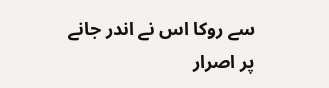سے روکا اس نے اندر جانے پر اصرار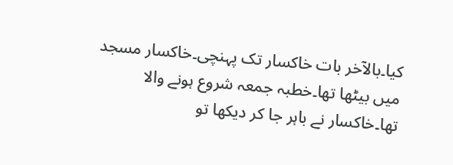کیا۔بالآخر بات خاکسار تک پہنچی۔خاکسار مسجد میں بیٹھا تھا۔خطبہ جمعہ شروع ہونے والا تھا۔خاکسار نے باہر جا کر دیکھا تو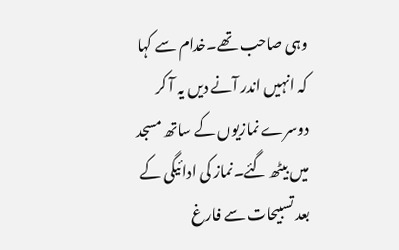وہی صاحب تھے۔خدام سے کہا کہ انہیں اندر آنے دیں یہ آ کر دوسرے نمازیوں کے ساتھ مسجد میں بیٹھ گئے۔نماز کی ادائیگی کے بعد تسبیحات سے فارغ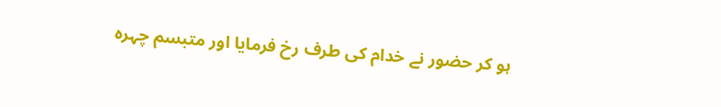ہو کر حضور نے خدام کی طرف رخ فرمایا اور متبسم چہرہ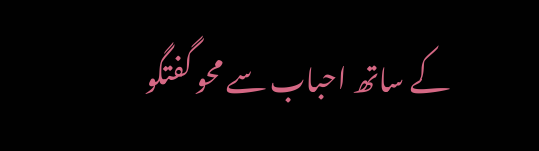کے ساتھ احباب سے محو گفتگو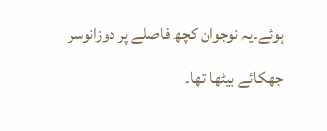ہوئے۔یہ نوجوان کچھ فاصلے پر دوزانوسر جھکائے بیٹھا تھا۔